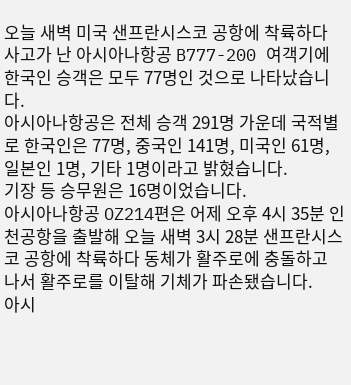오늘 새벽 미국 샌프란시스코 공항에 착륙하다 사고가 난 아시아나항공 B777-200 여객기에 한국인 승객은 모두 77명인 것으로 나타났습니다.
아시아나항공은 전체 승객 291명 가운데 국적별로 한국인은 77명, 중국인 141명, 미국인 61명, 일본인 1명, 기타 1명이라고 밝혔습니다.
기장 등 승무원은 16명이었습니다.
아시아나항공 OZ214편은 어제 오후 4시 35분 인천공항을 출발해 오늘 새벽 3시 28분 샌프란시스코 공항에 착륙하다 동체가 활주로에 충돌하고 나서 활주로를 이탈해 기체가 파손됐습니다.
아시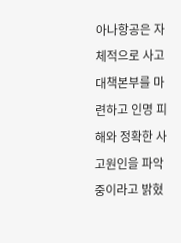아나항공은 자체적으로 사고대책본부를 마련하고 인명 피해와 정확한 사고원인을 파악 중이라고 밝혔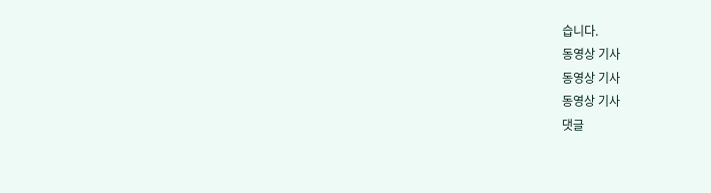습니다.
동영상 기사
동영상 기사
동영상 기사
댓글